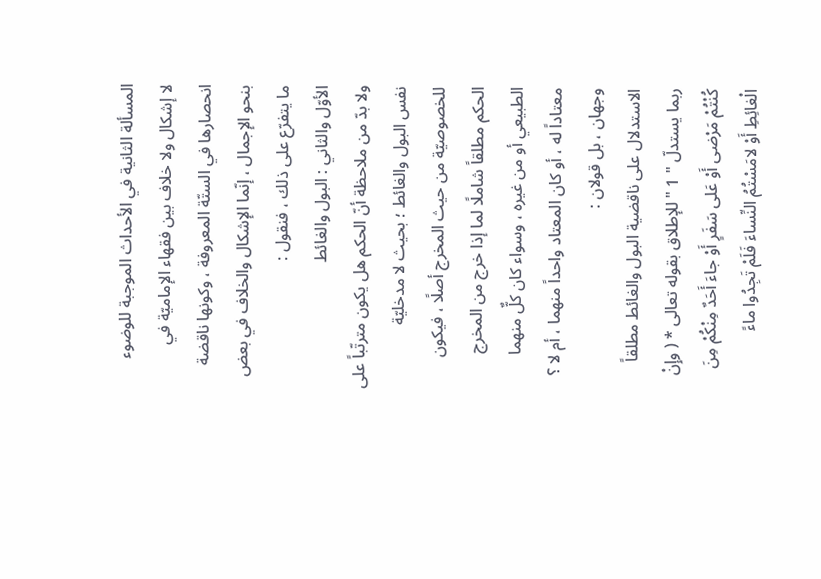المسألة الثانية في الأحداث الموجبة للوضوء
لا إشكال ولا خلاف بين فقهاء الإماميّة في انحصارها في الستّة المعروفة ، وكونها ناقضة بنحو الإجمال ، إنّما الإشكال والخلاف في بعض ما يتفرّع على ذلك ، فنقول :
الأوّل والثاني : البول والغائط
ولا بدّ من ملاحظة أنّ الحكم هل يكون مترتّباً على نفس البول والغائط ؛ بحيث لا مدخليّة للخصوصيّة من حيث المخرج أصلًا ، فيكون الحكم مطلقاً شاملًا لما إذا خرج من المخرج الطبيعي أو من غيره ، وسواء كان كلٌّ منهما معتاداً له ، أو كان المعتاد واحداً منهما ، أم لا ؟ وجهان ، بل قولان :
الاستدلال على ناقضية البول والغائط مطلقاً
ربما يستدلّ " 1 " للإطلاق بقوله تعالى * ( وإِنْ كُنْتُمْ مَرْضى أَوْ عَلى سَفَرٍ أَوْ جاءَ أَحَدٌ مِنْكُمْ مِنَ الْغائِطِ أَوْ لامَسْتُمُ النِّساءَ فَلَمْ تَجِدُوا ماءً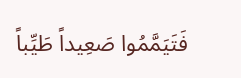فَتَيَمَّمُوا صَعِيداً طَيِّباً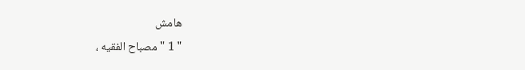هامش
" 1 " مصباح الفقيه ،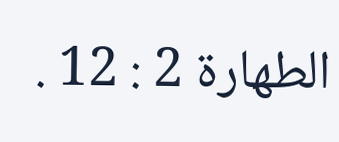الطهارة 2 : 12 .